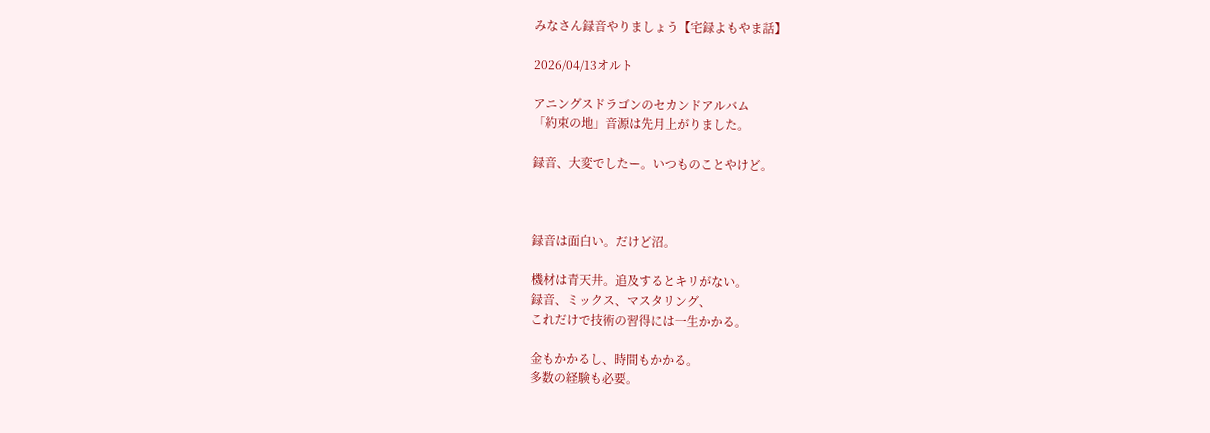みなさん録音やりましょう【宅録よもやま話】

2026/04/13オルト

アニングスドラゴンのセカンドアルバム
「約束の地」音源は先月上がりました。

録音、大変でしたー。いつものことやけど。



録音は面白い。だけど沼。

機材は青天井。追及するとキリがない。
録音、ミックス、マスタリング、
これだけで技術の習得には一生かかる。

金もかかるし、時間もかかる。
多数の経験も必要。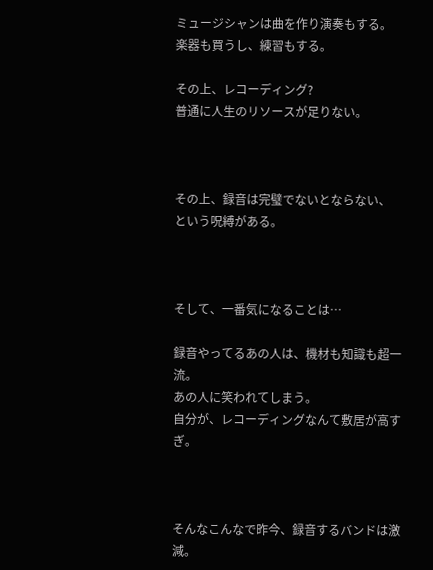ミュージシャンは曲を作り演奏もする。
楽器も買うし、練習もする。

その上、レコーディング?
普通に人生のリソースが足りない。



その上、録音は完璧でないとならない、
という呪縛がある。



そして、一番気になることは…

録音やってるあの人は、機材も知識も超一流。
あの人に笑われてしまう。
自分が、レコーディングなんて敷居が高すぎ。



そんなこんなで昨今、録音するバンドは激減。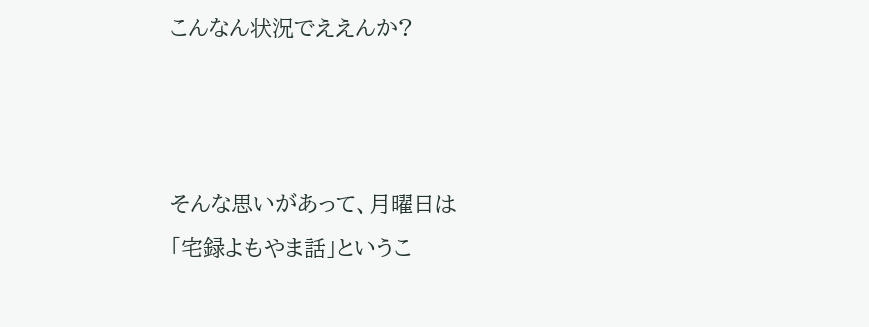こんなん状況でええんか?



そんな思いがあって、月曜日は
「宅録よもやま話」というこ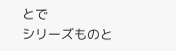とで
シリーズものと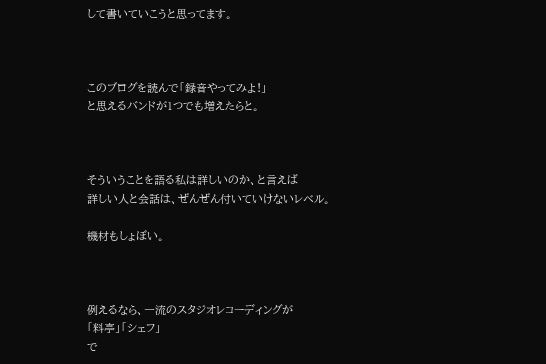して書いていこうと思ってます。



このブログを読んで「録音やってみよ!」
と思えるバンドが1つでも増えたらと。



そういうことを語る私は詳しいのか、と言えば
詳しい人と会話は、ぜんぜん付いていけないレベル。

機材もしょぼい。



例えるなら、一流のスタジオレコーディングが
「料亭」「シェフ」
で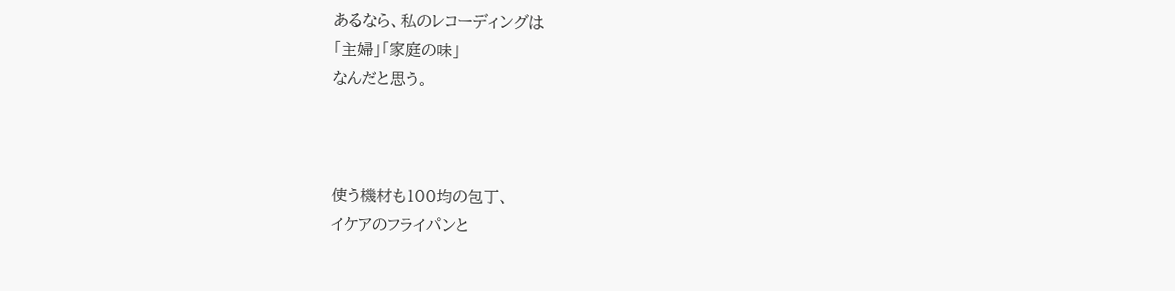あるなら、私のレコーディングは
「主婦」「家庭の味」
なんだと思う。



使う機材も100均の包丁、
イケアのフライパンと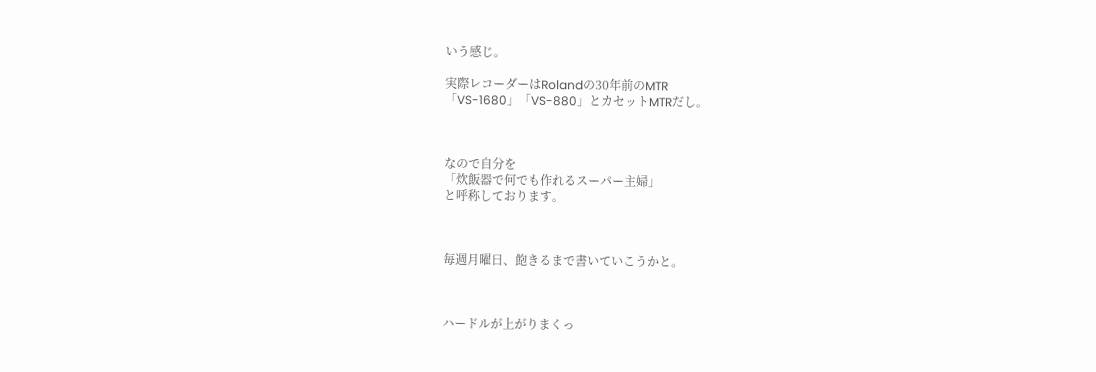いう感じ。

実際レコーダーはRolandの30年前のMTR
「VS-1680」「VS-880」とカセットMTRだし。



なので自分を
「炊飯器で何でも作れるスーパー主婦」
と呼称しております。



毎週月曜日、飽きるまで書いていこうかと。



ハードルが上がりまくっ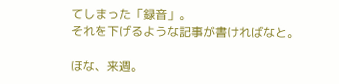てしまった「録音」。
それを下げるような記事が書ければなと。

ほな、来週。